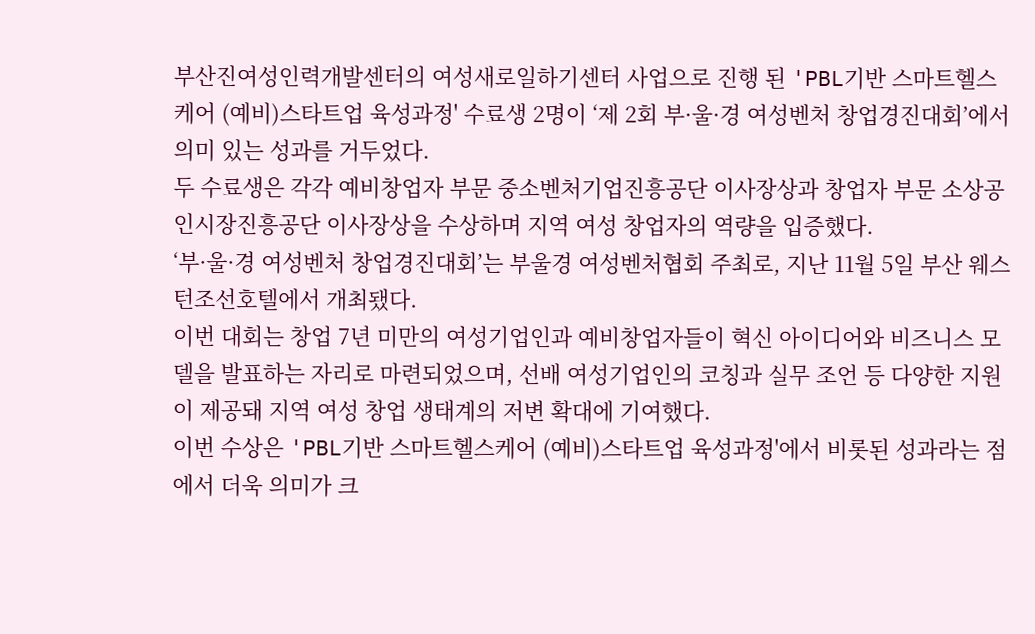부산진여성인력개발센터의 여성새로일하기센터 사업으로 진행 된 'PBL기반 스마트헬스케어 (예비)스타트업 육성과정' 수료생 2명이 ‘제 2회 부·울·경 여성벤처 창업경진대회’에서 의미 있는 성과를 거두었다.
두 수료생은 각각 예비창업자 부문 중소벤처기업진흥공단 이사장상과 창업자 부문 소상공인시장진흥공단 이사장상을 수상하며 지역 여성 창업자의 역량을 입증했다.
‘부·울·경 여성벤처 창업경진대회’는 부울경 여성벤처협회 주최로, 지난 11월 5일 부산 웨스턴조선호텔에서 개최됐다.
이번 대회는 창업 7년 미만의 여성기업인과 예비창업자들이 혁신 아이디어와 비즈니스 모델을 발표하는 자리로 마련되었으며, 선배 여성기업인의 코칭과 실무 조언 등 다양한 지원이 제공돼 지역 여성 창업 생태계의 저변 확대에 기여했다.
이번 수상은 'PBL기반 스마트헬스케어 (예비)스타트업 육성과정'에서 비롯된 성과라는 점에서 더욱 의미가 크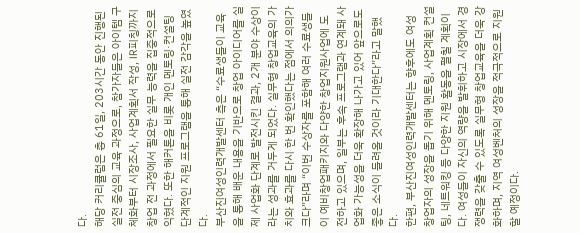다.
해당 커리큘럼은 총 61일, 203시간 동안 진행된 실전 중심의 교육 과정으로, 참가자들은 아이템 구체화부터 시장조사, 사업계획서 작성, IR피칭까지 창업 전 과정에서 필요한 실무 능력을 집중적으로 익혔다. 또한 해커톤을 비롯 개인 멘토링·컨설팅 단계적인 지원 프로그램을 통해 실전 감각을 높였다.
부산진여성인력개발센터 측은 “수료생들이 교육을 통해 배운 내용을 기반으로 창업 아이디어를 실제 사업화 단계로 발전시킨 결과, 2개 분야 수상이라는 성과를 거두게 되었다. 실무형 창업교육의 가치와 효과를 다시 한 번 확인했다는 점에서 의의가 크다”라며 “이번 수상자를 포함해 여러 수료생들이 예비창업패키지와 다양한 창업지원사업에 도전하고 있으며, 일부는 후속 프로그램과 연계돼 사업화 가능성을 더욱 확장해 나가고 있어 앞으로도 좋은 소식이 들려올 것이라 기대한다”라고 말했다.
한편, 부산진여성인력개발센터는 향후에도 여성 창업자의 성장을 돕기 위해 멘토링, 사업계획 컨설팅, 네트워킹 등 다양한 지원 활동을 펼칠 계획이다. 여성들이 자신의 역량을 발휘하고 시장에서 경쟁력을 갖출 수 있도록 실무형 창업교육을 더욱 강화하며, 지역 여성벤처의 성장을 적극적으로 지원할 예정이다.